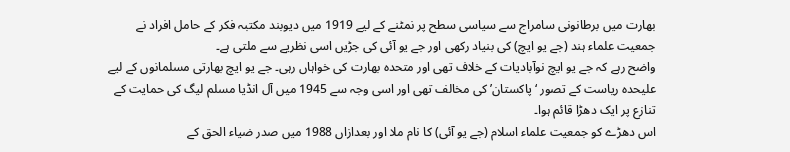بھارت میں برطانونی سامراج سے سیاسی سطح پر نمٹنے کے لیے 1919 میں دیوبند مکتبہ فکر کے حامل افراد نے جمعیت علماء ہند (جے یو ایچ) کی بنیاد رکھی اور جے یو آئی کی جڑیں اسی نظریے سے ملتی ہے۔
واضح رہے کہ جے یو ایچ نوآبادیات کے خلاف تھی اور متحدہ بھارت کی خواہاں رہی۔ جے یو ایچ بھارتی مسلمانوں کے لیے علیحدہ ریاست کے تصور ‘پاکستان’ کی مخالف تھی اور اسی وجہ سے 1945 میں آل انڈیا مسلم لیگ کی حمایت کے تنازع پر ایک دھڑا قائم ہوا۔
اس دھڑے کو جمعیت علماء اسلام (جے یو آئی) کا نام ملا اور بعدازاں 1988 میں صدر ضیاء الحق کے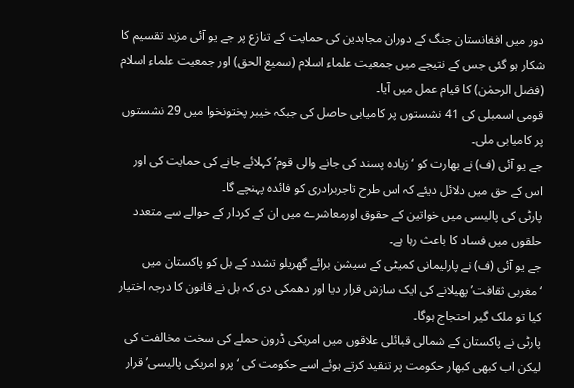دور میں افغانستان جنگ کے دوران مجاہدین کی حمایت کے تنازع پر جے یو آئی مزید تقسیم کا شکار ہو گئی جس کے نتیجے میں جمعیت علماء اسلام (سمیع الحق) اور جمعیت علماء اسلام (فضل الرحمٰن) کا قیام عمل میں آیا۔
قومی اسمبلی کی 41 نشستوں پر کامیابی حاصل کی جبکہ خیبر پختونخوا میں 29 نشستوں پر کامیابی ملی۔
جے یو آئی (ف) نے بھارت کو ‘زیادہ پسند کی جانے والی قوم’ کہلائے جانے کی حمایت کی اور اس کے حق میں دلائل دیئے کہ اس طرح تاجربرادری کو فائدہ پہنچے گا۔
پارٹی کی پالیسی میں خواتین کے حقوق اورمعاشرے میں ان کے کردار کے حوالے سے متعدد حلقوں میں فساد کا باعث رہا ہے۔
جے یو آئی (ف) نے پارلیمانی کمیٹی کے سیشن برائے گھریلو تشدد کے بل کو پاکستان میں ‘مغربی ثقافت’ پھیلانے کی ایک سازش قرار دیا اور دھمکی دی کہ بل نے قانون کا درجہ اختیار کیا تو ملک گیر احتجاج ہوگا۔
پارٹی نے پاکستان کے شمالی قبائلی علاقوں میں امریکی ڈرون حملے کی سخت مخالفت کی لیکن اب کبھی کبھار حکومت پر تنقید کرتے ہوئے اسے حکومت کی ‘پرو امریکی پالیسی’ قرار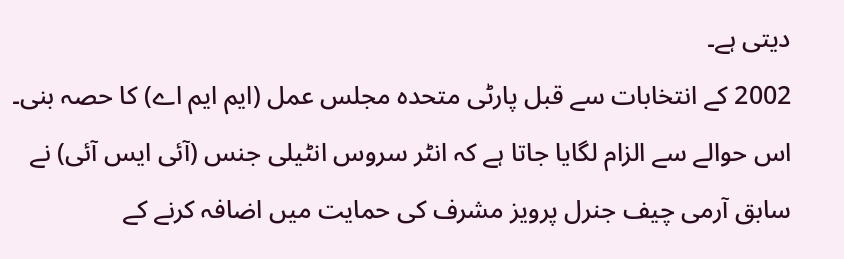دیتی ہے۔
2002 کے انتخابات سے قبل پارٹی متحدہ مجلس عمل (ایم ایم اے) کا حصہ بنی۔ اس حوالے سے الزام لگایا جاتا ہے کہ انٹر سروس انٹیلی جنس (آئی ایس آئی) نے سابق آرمی چیف جنرل پرویز مشرف کی حمایت میں اضافہ کرنے کے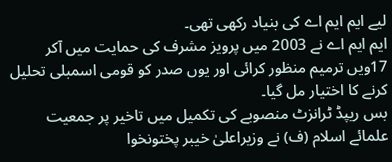لیے ایم ایم اے کی بنیاد رکھی تھی۔
ایم ایم اے نے 2003 میں پرویز مشرف کی حمایت میں آکر 17ویں ترمیم منظور کرائی اور یوں صدر کو قومی اسمبلی تحلیل کرنے کا اختیار مل گیا۔
بس ریپڈ ٹرانزٹ منصوبے کی تکمیل میں تاخیر پر جمعیت علمائے اسلام (ف) نے وزیراعلیٰ خیبر پختونخوا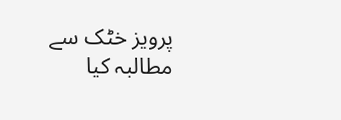پرویز خٹک سے مطالبہ کیا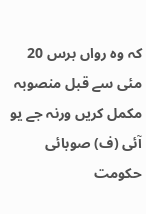کہ وہ رواں برس 20 مئی سے قبل منصوبہ مکمل کریں ورنہ جے یو آئی (ف) صوبائی حکومت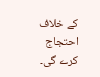کے خلاف احتجاج کرے گی۔